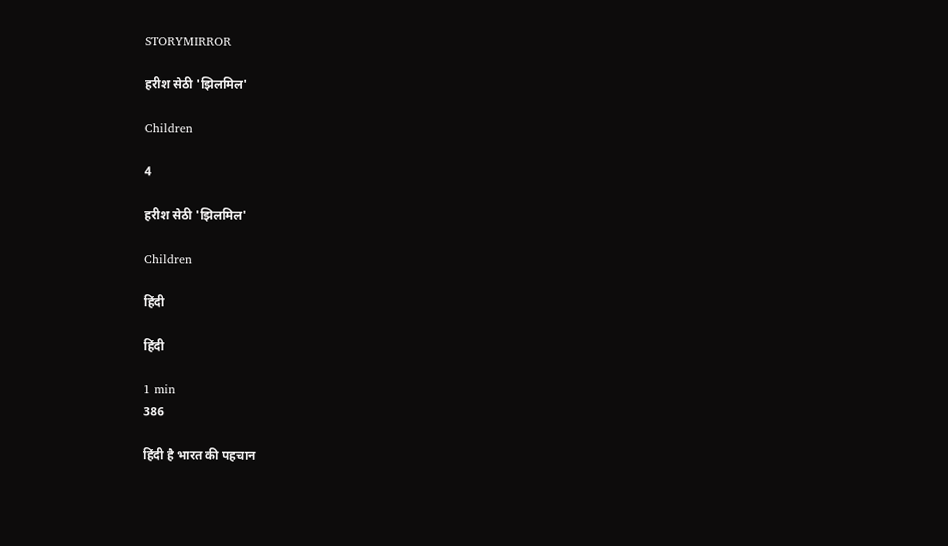STORYMIRROR

हरीश सेठी 'झिलमिल'

Children

4

हरीश सेठी 'झिलमिल'

Children

हिंदी

हिंदी

1 min
386

हिंदी है भारत की पहचान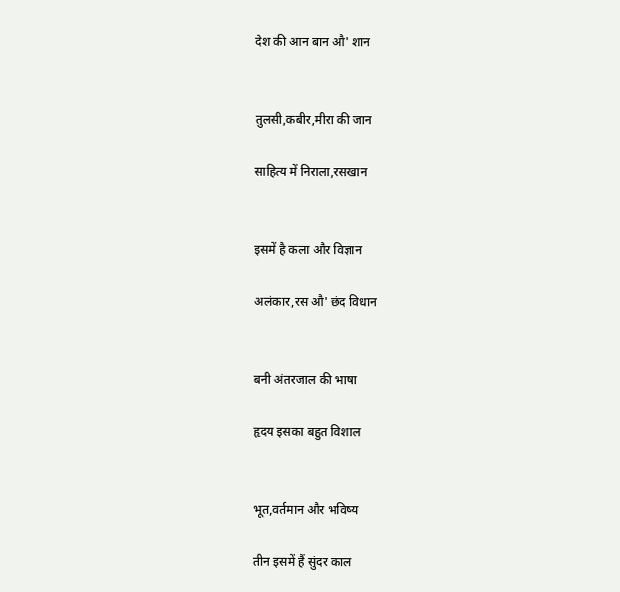देश की आन बान औ' शान


तुलसी,कबीर,मीरा की जान

साहित्य में निराला,रसखान


इसमें है कला और विज्ञान

अलंकार,रस औ' छंद विधान


बनी अंतरजाल की भाषा

हृदय इसका बहुत विशाल


भूत,वर्तमान और भविष्य

तीन इसमें हैं सुंदर काल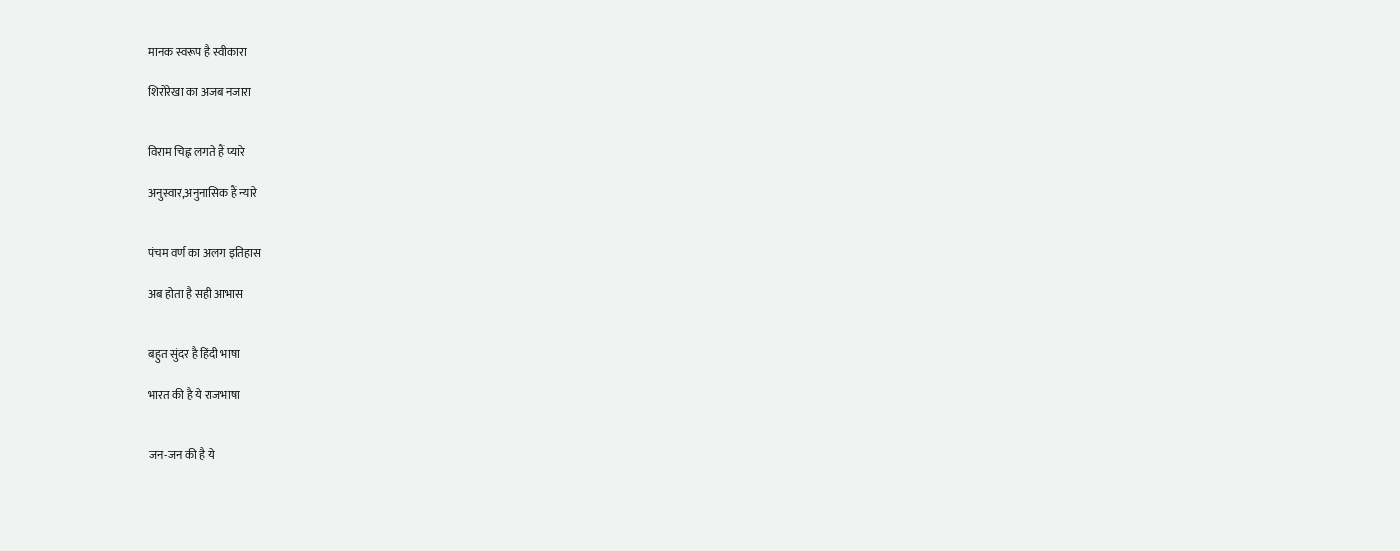मानक स्वरूप है स्वीकारा

शिरोरेखा का अजब नजारा


विराम चिह्न लगते हैं प्यारे

अनुस्वार,अनुनासिक हैं न्यारे


पंचम वर्ण का अलग इतिहास

अब होता है सही आभास


बहुत सुंदर है हिंदी भाषा

भारत की है ये राजभाषा


जन-जन की है ये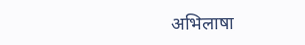अभिलाषा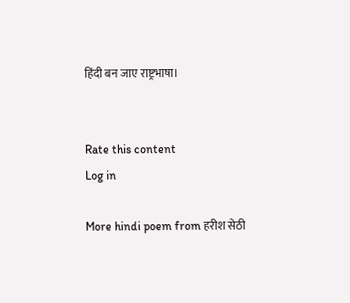हिंदी बन जाए राष्ट्रभाषा।


Rate this content
Log in

More hindi poem from हरीश सेठी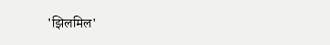'झिलमिल'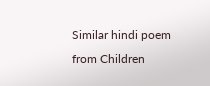Similar hindi poem from Children